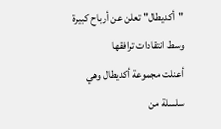"أكديطال" تعلن عن أرباح كبيرة وسط انتقادات ترافقها
أعنلت مجموعة أكديطال وهي سلسلة من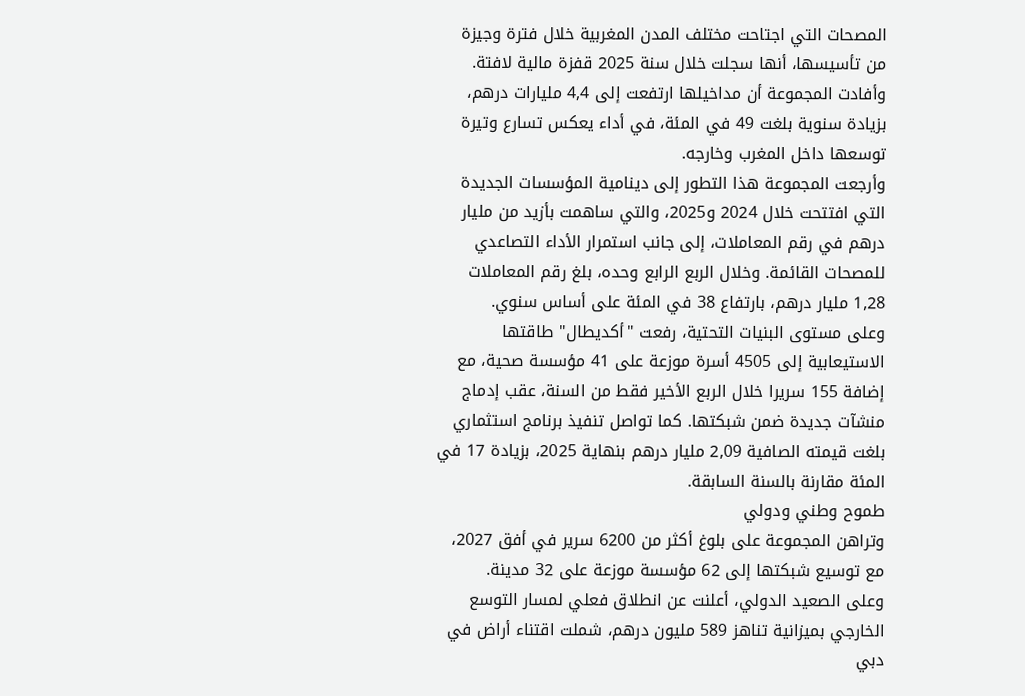المصحات التي اجتاحت مختلف المدن المغربية خلال فترة وجيزة من تأسيسها، أنها سجلت خلال سنة 2025 قفزة مالية لافتة.
وأفادت المجموعة أن مداخيلها ارتفعت إلى 4,4 مليارات درهم، بزيادة سنوية بلغت 49 في المئة، في أداء يعكس تسارع وتيرة توسعها داخل المغرب وخارجه.
وأرجعت المجموعة هذا التطور إلى دينامية المؤسسات الجديدة التي افتتحت خلال 2024 و2025، والتي ساهمت بأزيد من مليار درهم في رقم المعاملات، إلى جانب استمرار الأداء التصاعدي للمصحات القائمة. وخلال الربع الرابع وحده، بلغ رقم المعاملات 1,28 مليار درهم، بارتفاع 38 في المئة على أساس سنوي.
وعلى مستوى البنيات التحتية، رفعت "أكديطال" طاقتها الاستيعابية إلى 4505 أسرة موزعة على 41 مؤسسة صحية، مع إضافة 155 سريرا خلال الربع الأخير فقط من السنة، عقب إدماج منشآت جديدة ضمن شبكتها. كما تواصل تنفيذ برنامج استثماري بلغت قيمته الصافية 2,09 مليار درهم بنهاية 2025، بزيادة 17 في المئة مقارنة بالسنة السابقة.
طموح وطني ودولي
وتراهن المجموعة على بلوغ أكثر من 6200 سرير في أفق 2027، مع توسيع شبكتها إلى 62 مؤسسة موزعة على 32 مدينة.
وعلى الصعيد الدولي، أعلنت عن انطلاق فعلي لمسار التوسع الخارجي بميزانية تناهز 589 مليون درهم، شملت اقتناء أراض في دبي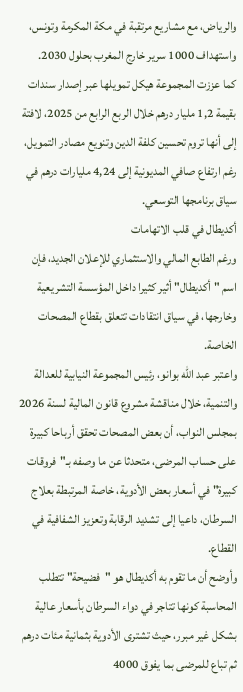والرياض، مع مشاريع مرتقبة في مكة المكرمة وتونس، واستهداف 1000 سرير خارج المغرب بحلول 2030.
كما عززت المجموعة هيكل تمويلها عبر إصدار سندات بقيمة 1,2 مليار درهم خلال الربع الرابع من 2025، لافتة إلى أنها تروم تحسين كلفة الدين وتنويع مصادر التمويل، رغم ارتفاع صافي المديونية إلى 4,24 مليارات درهم في سياق برنامجها التوسعي.
أكديطال في قلب الاتهامات
ورغم الطابع المالي والاستثماري للإعلان الجديد، فإن اسم "أكديطال" أثير كثيرا داخل المؤسسة التشريعية وخارجها، في سياق انتقادات تتعلق بقطاع المصحات الخاصة.
واعتبر عبد الله بوانو، رئيس المجموعة النيابية للعدالة والتنمية، خلال مناقشة مشروع قانون المالية لسنة 2026 بمجلس النواب، أن بعض المصحات تحقق أرباحا كبيرة على حساب المرضى، متحدثا عن ما وصفه بـ"فروقات كبيرة" في أسعار بعض الأدوية، خاصة المرتبطة بعلاج السرطان، داعيا إلى تشديد الرقابة وتعزيز الشفافية في القطاع.
وأوضح أن ما تقوم به أكديطال هو "فضيحة" تتطلب المحاسبة كونها تتاجر في دواء السرطان بأسعار عالية بشكل غير مبرر، حيث تشترى الأدوية بثمانية مئات درهم ثم تباع للمرضى بما يفوق 4000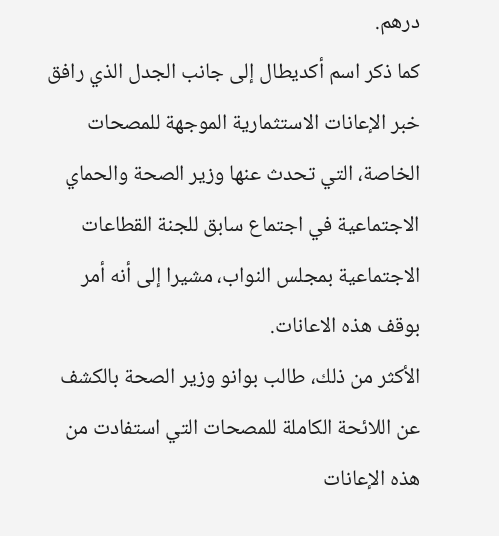درهم.
كما ذكر اسم أكديطال إلى جانب الجدل الذي رافق خبر الإعانات الاستثمارية الموجهة للمصحات الخاصة، التي تحدث عنها وزير الصحة والحماي الاجتماعية في اجتماع سابق للجنة القطاعات الاجتماعية بمجلس النواب، مشيرا إلى أنه أمر بوقف هذه الاعانات.
الأكثر من ذلك، طالب بوانو وزير الصحة بالكشف عن اللائحة الكاملة للمصحات التي استفادت من هذه الإعانات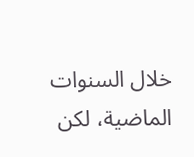خلال السنوات الماضية، لكن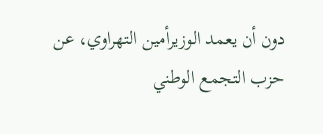دون أن يعمد الوزيرأمين التهراوي، عن حزب التجمع الوطني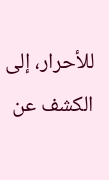للأحرار، إلى الكشف عن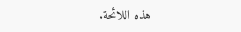هذه اللائحة.